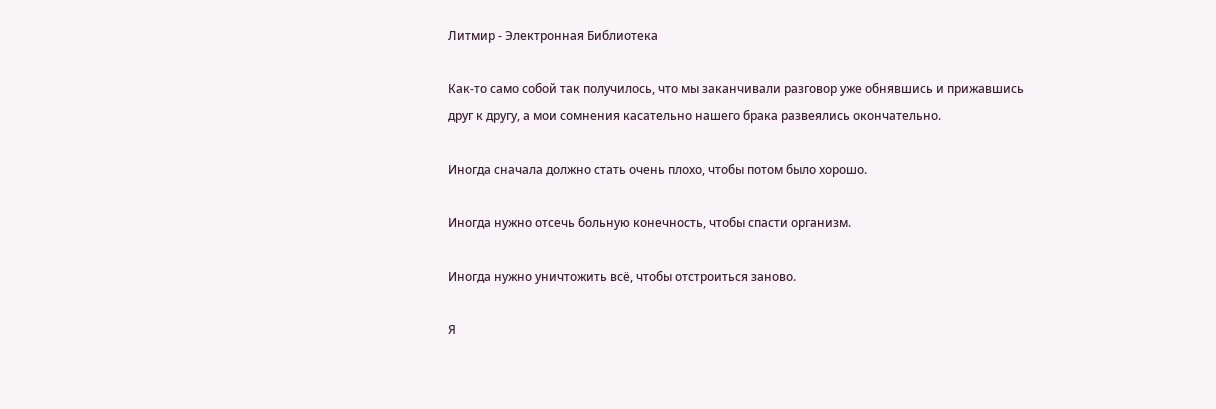Литмир - Электронная Библиотека

Как-то само собой так получилось, что мы заканчивали разговор уже обнявшись и прижавшись друг к другу, а мои сомнения касательно нашего брака развеялись окончательно.

Иногда сначала должно стать очень плохо, чтобы потом было хорошо.

Иногда нужно отсечь больную конечность, чтобы спасти организм.

Иногда нужно уничтожить всё, чтобы отстроиться заново.

Я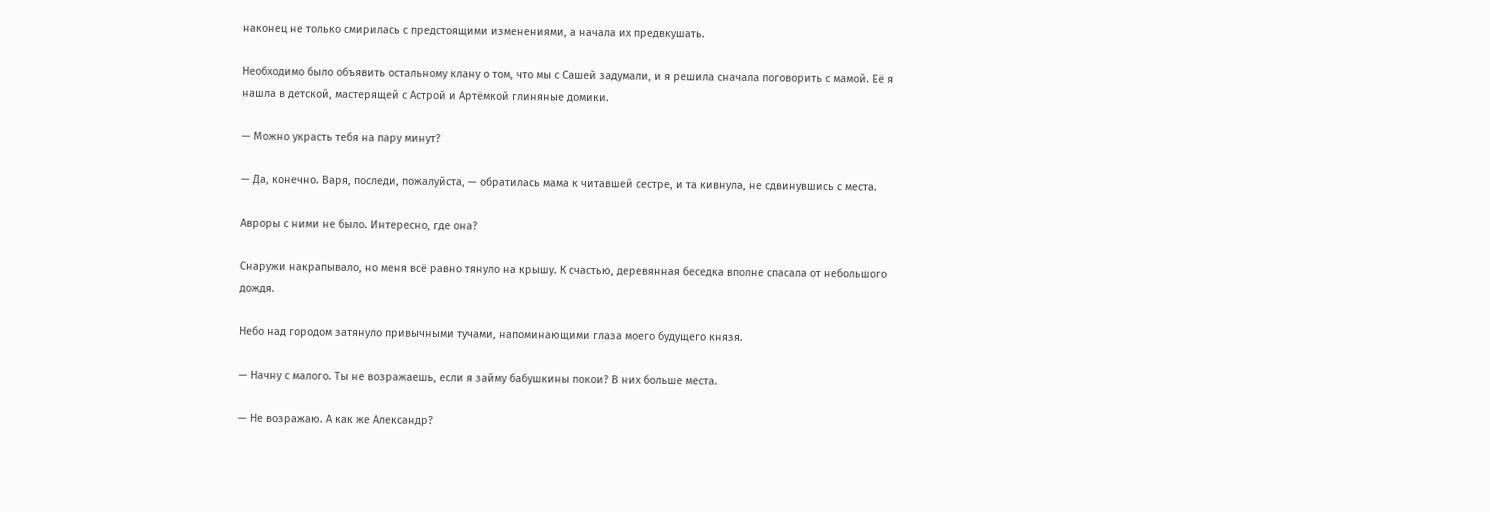наконец не только смирилась с предстоящими изменениями, а начала их предвкушать.

Необходимо было объявить остальному клану о том, что мы с Сашей задумали, и я решила сначала поговорить с мамой. Её я нашла в детской, мастерящей с Астрой и Артёмкой глиняные домики.

— Можно украсть тебя на пару минут?

— Да, конечно. Варя, последи, пожалуйста, — обратилась мама к читавшей сестре, и та кивнула, не сдвинувшись с места.

Авроры с ними не было. Интересно, где она?

Снаружи накрапывало, но меня всё равно тянуло на крышу. К счастью, деревянная беседка вполне спасала от небольшого дождя.

Небо над городом затянуло привычными тучами, напоминающими глаза моего будущего князя.

— Начну с малого. Ты не возражаешь, если я займу бабушкины покои? В них больше места.

— Не возражаю. А как же Александр?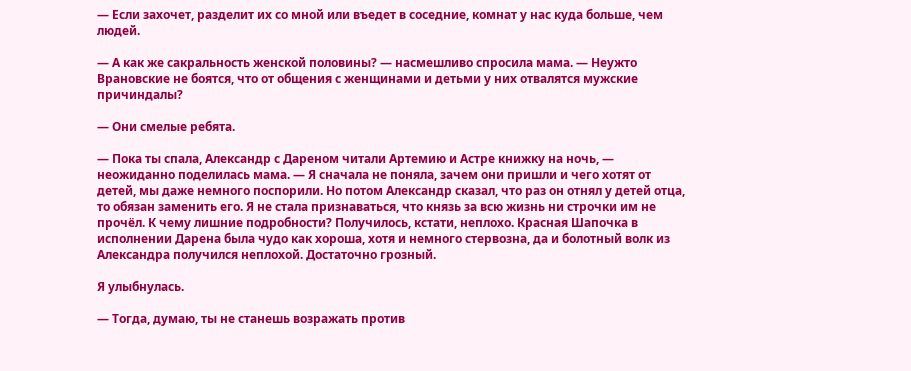— Если захочет, разделит их со мной или въедет в соседние, комнат у нас куда больше, чем людей.

— А как же сакральность женской половины? — насмешливо спросила мама. — Неужто Врановские не боятся, что от общения с женщинами и детьми у них отвалятся мужские причиндалы?

— Они смелые ребята.

— Пока ты спала, Александр с Дареном читали Артемию и Астре книжку на ночь, — неожиданно поделилась мама. — Я сначала не поняла, зачем они пришли и чего хотят от детей, мы даже немного поспорили. Но потом Александр сказал, что раз он отнял у детей отца, то обязан заменить его. Я не стала признаваться, что князь за всю жизнь ни строчки им не прочёл. К чему лишние подробности? Получилось, кстати, неплохо. Красная Шапочка в исполнении Дарена была чудо как хороша, хотя и немного стервозна, да и болотный волк из Александра получился неплохой. Достаточно грозный.

Я улыбнулась.

— Тогда, думаю, ты не станешь возражать против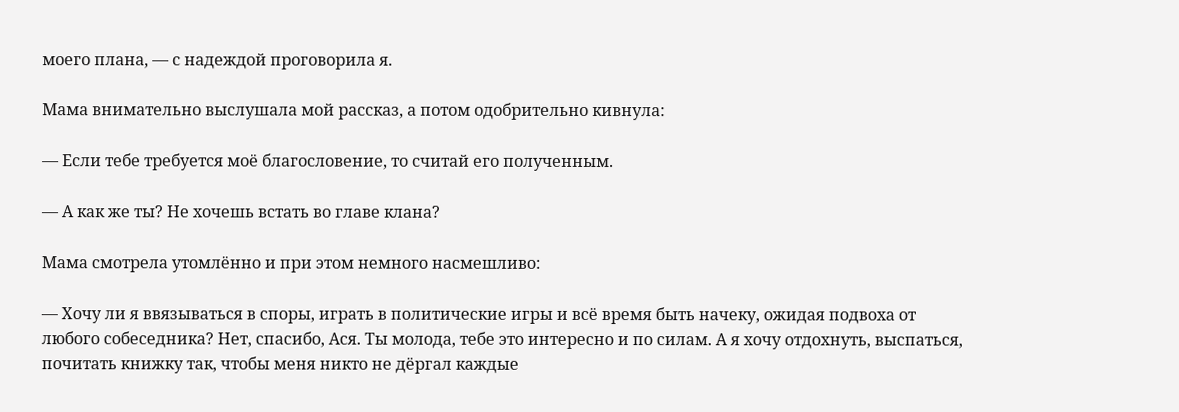моего плана, — с надеждой проговорила я.

Мама внимательно выслушала мой рассказ, а потом одобрительно кивнула:

— Если тебе требуется моё благословение, то считай его полученным.

— А как же ты? Не хочешь встать во главе клана?

Мама смотрела утомлённо и при этом немного насмешливо:

— Хочу ли я ввязываться в споры, играть в политические игры и всё время быть начеку, ожидая подвоха от любого собеседника? Нет, спасибо, Ася. Ты молода, тебе это интересно и по силам. А я хочу отдохнуть, выспаться, почитать книжку так, чтобы меня никто не дёргал каждые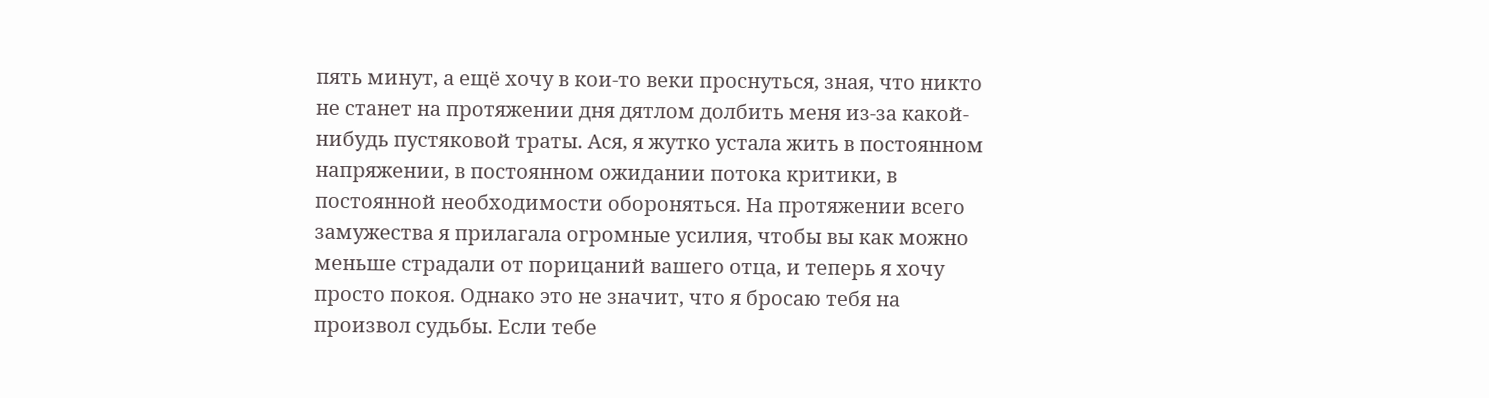пять минут, а ещё хочу в кои-то веки проснуться, зная, что никто не станет на протяжении дня дятлом долбить меня из-за какой-нибудь пустяковой траты. Ася, я жутко устала жить в постоянном напряжении, в постоянном ожидании потока критики, в постоянной необходимости обороняться. На протяжении всего замужества я прилагала огромные усилия, чтобы вы как можно меньше страдали от порицаний вашего отца, и теперь я хочу просто покоя. Однако это не значит, что я бросаю тебя на произвол судьбы. Если тебе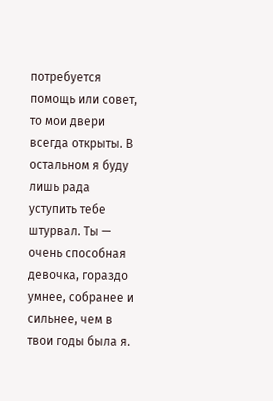потребуется помощь или совет, то мои двери всегда открыты. В остальном я буду лишь рада уступить тебе штурвал. Ты — очень способная девочка, гораздо умнее, собранее и сильнее, чем в твои годы была я.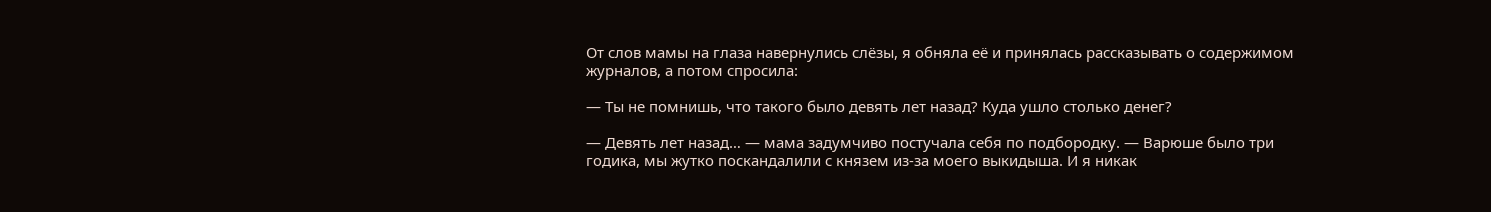От слов мамы на глаза навернулись слёзы, я обняла её и принялась рассказывать о содержимом журналов, а потом спросила:

— Ты не помнишь, что такого было девять лет назад? Куда ушло столько денег?

— Девять лет назад… — мама задумчиво постучала себя по подбородку. — Варюше было три годика, мы жутко поскандалили с князем из-за моего выкидыша. И я никак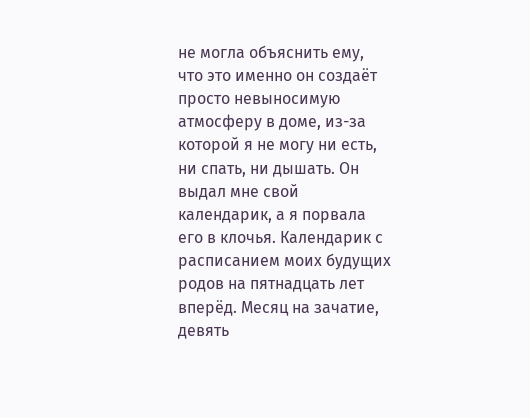не могла объяснить ему, что это именно он создаёт просто невыносимую атмосферу в доме, из-за которой я не могу ни есть, ни спать, ни дышать. Он выдал мне свой календарик, а я порвала его в клочья. Календарик с расписанием моих будущих родов на пятнадцать лет вперёд. Месяц на зачатие, девять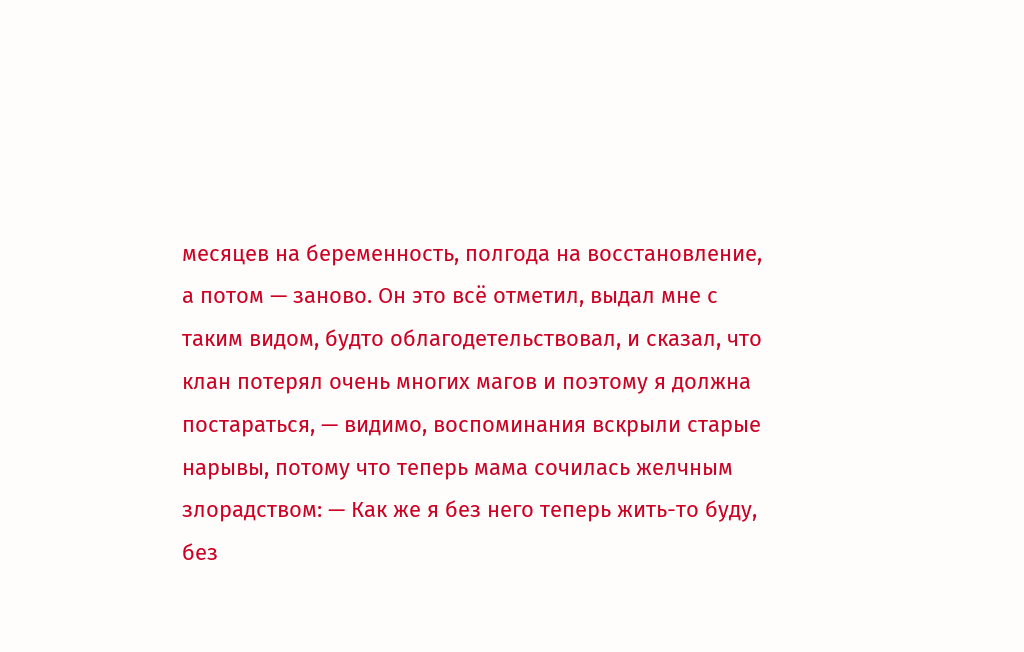месяцев на беременность, полгода на восстановление, а потом — заново. Он это всё отметил, выдал мне с таким видом, будто облагодетельствовал, и сказал, что клан потерял очень многих магов и поэтому я должна постараться, — видимо, воспоминания вскрыли старые нарывы, потому что теперь мама сочилась желчным злорадством: — Как же я без него теперь жить-то буду, без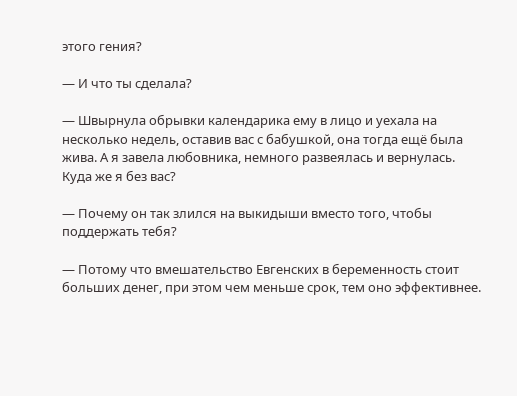этого гения?

— И что ты сделала?

— Швырнула обрывки календарика ему в лицо и уехала на несколько недель, оставив вас с бабушкой, она тогда ещё была жива. А я завела любовника, немного развеялась и вернулась. Куда же я без вас?

— Почему он так злился на выкидыши вместо того, чтобы поддержать тебя?

— Потому что вмешательство Евгенских в беременность стоит больших денег, при этом чем меньше срок, тем оно эффективнее.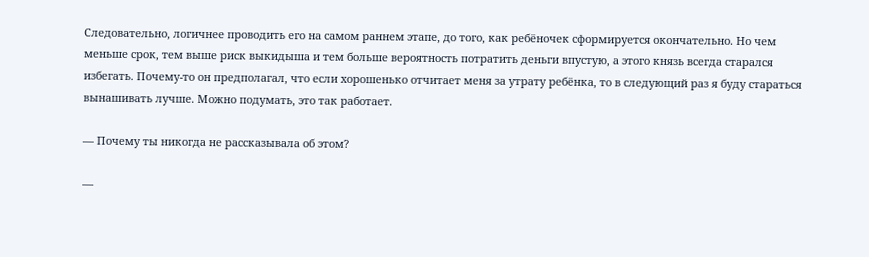Следовательно, логичнее проводить его на самом раннем этапе, до того, как ребёночек сформируется окончательно. Но чем меньше срок, тем выше риск выкидыша и тем больше вероятность потратить деньги впустую, а этого князь всегда старался избегать. Почему-то он предполагал, что если хорошенько отчитает меня за утрату ребёнка, то в следующий раз я буду стараться вынашивать лучше. Можно подумать, это так работает.

— Почему ты никогда не рассказывала об этом?

—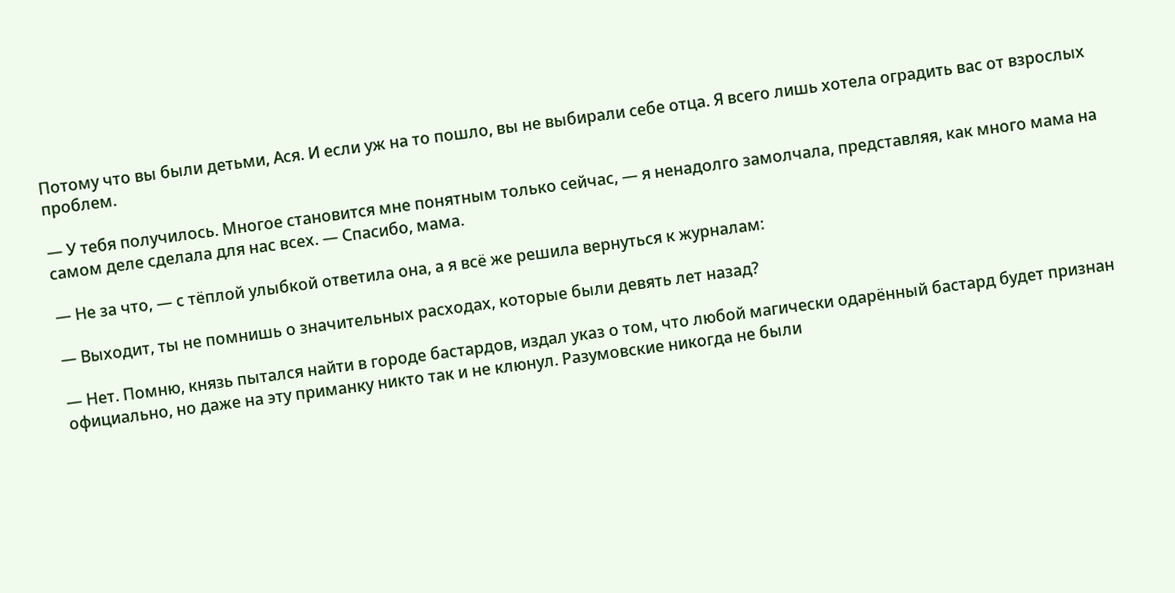Потому что вы были детьми, Ася. И если уж на то пошло, вы не выбирали себе отца. Я всего лишь хотела оградить вас от взрослых проблем.

— У тебя получилось. Многое становится мне понятным только сейчас, — я ненадолго замолчала, представляя, как много мама на самом деле сделала для нас всех. — Спасибо, мама.

— Не за что, — с тёплой улыбкой ответила она, а я всё же решила вернуться к журналам:

— Выходит, ты не помнишь о значительных расходах, которые были девять лет назад?

— Нет. Помню, князь пытался найти в городе бастардов, издал указ о том, что любой магически одарённый бастард будет признан официально, но даже на эту приманку никто так и не клюнул. Разумовские никогда не были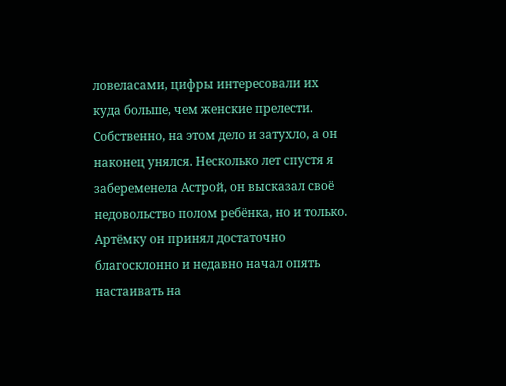ловеласами, цифры интересовали их куда больше, чем женские прелести. Собственно, на этом дело и затухло, а он наконец унялся. Несколько лет спустя я забеременела Астрой, он высказал своё недовольство полом ребёнка, но и только. Артёмку он принял достаточно благосклонно и недавно начал опять настаивать на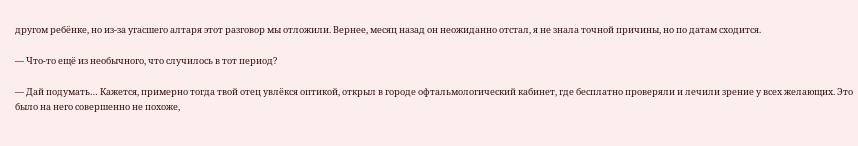другом ребёнке, но из-за угасшего алтаря этот разговор мы отложили. Вернее, месяц назад он неожиданно отстал, я не знала точной причины, но по датам сходится.

— Что-то ещё из необычного, что случилось в тот период?

— Дай подумать… Кажется, примерно тогда твой отец увлёкся оптикой, открыл в городе офтальмологический кабинет, где бесплатно проверяли и лечили зрение у всех желающих. Это было на него совершенно не похоже,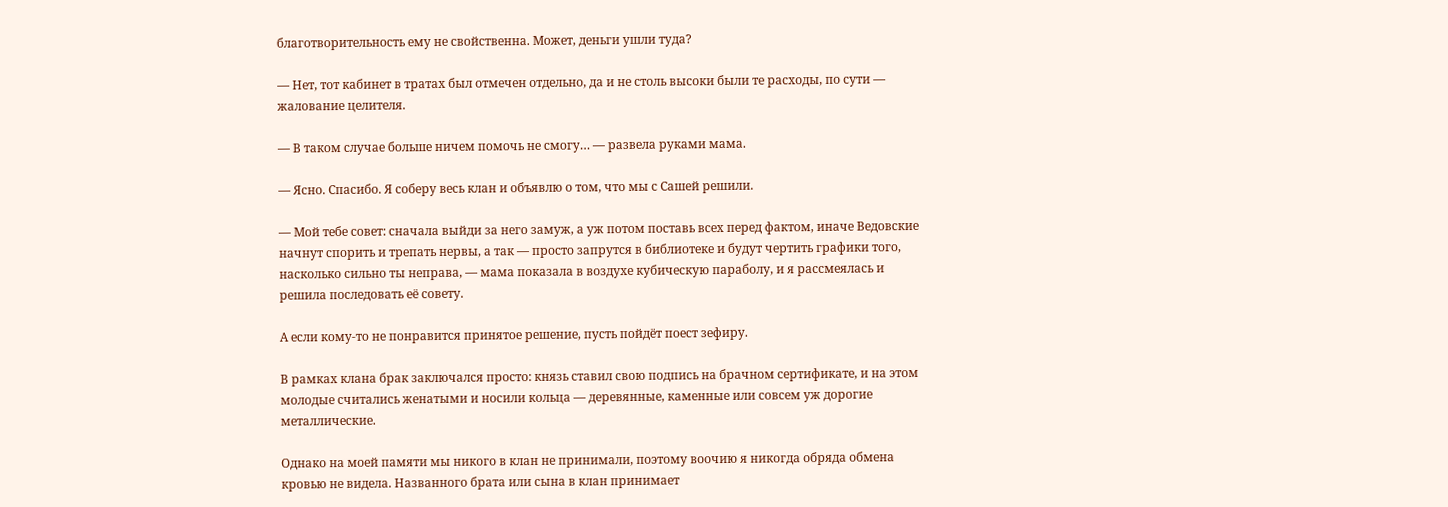благотворительность ему не свойственна. Может, деньги ушли туда?

— Нет, тот кабинет в тратах был отмечен отдельно, да и не столь высоки были те расходы, по сути — жалование целителя.

— В таком случае больше ничем помочь не смогу… — развела руками мама.

— Ясно. Спасибо. Я соберу весь клан и объявлю о том, что мы с Сашей решили.

— Мой тебе совет: сначала выйди за него замуж, а уж потом поставь всех перед фактом, иначе Ведовские начнут спорить и трепать нервы, а так — просто запрутся в библиотеке и будут чертить графики того, насколько сильно ты неправа, — мама показала в воздухе кубическую параболу, и я рассмеялась и решила последовать её совету.

А если кому-то не понравится принятое решение, пусть пойдёт поест зефиру.

В рамках клана брак заключался просто: князь ставил свою подпись на брачном сертификате, и на этом молодые считались женатыми и носили кольца — деревянные, каменные или совсем уж дорогие металлические.

Однако на моей памяти мы никого в клан не принимали, поэтому воочию я никогда обряда обмена кровью не видела. Названного брата или сына в клан принимает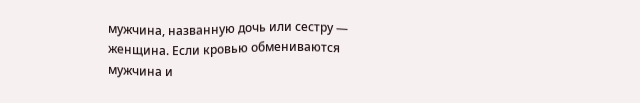мужчина, названную дочь или сестру — женщина. Если кровью обмениваются мужчина и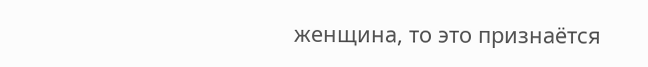женщина, то это признаётся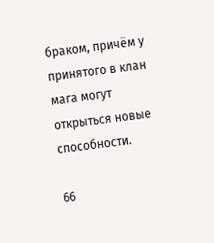браком, причём у принятого в клан мага могут открыться новые способности.

66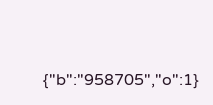{"b":"958705","o":1}